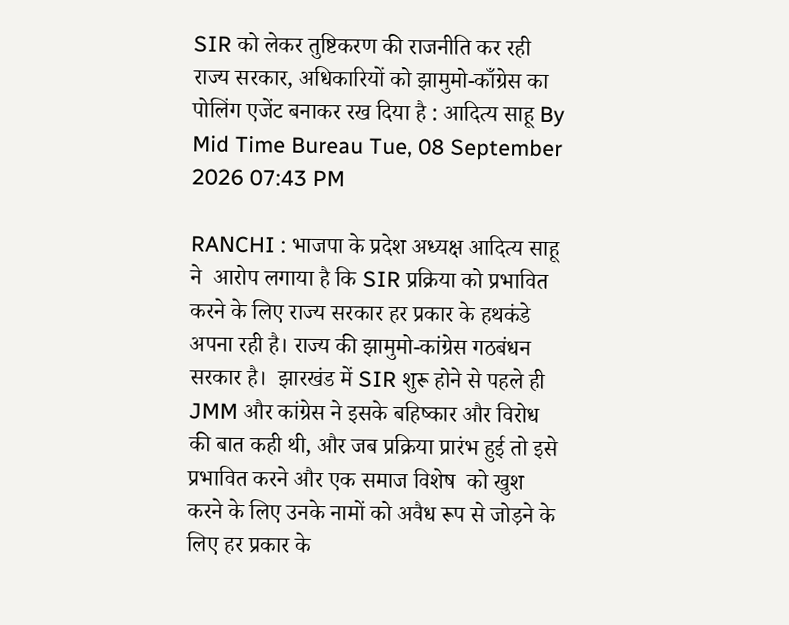SIR को लेकर तुष्टिकरण की राजनीति कर रही राज्य सरकार, अधिकारियों को झामुमो-काँग्रेस का पोलिंग एजेंट बनाकर रख दिया है : आदित्य साहू By Mid Time Bureau Tue, 08 September 2026 07:43 PM

RANCHI : भाजपा के प्रदेश अध्यक्ष आदित्य साहू ने  आरोप लगाया है कि SIR प्रक्रिया को प्रभावित करने के लिए राज्य सरकार हर प्रकार के हथकंडे अपना रही है। राज्य की झामुमो-कांग्रेस गठबंधन सरकार है।  झारखंड में SIR शुरू होने से पहले ही JMM और कांग्रेस ने इसके बहिष्कार और विरोध की बात कही थी, और जब प्रक्रिया प्रारंभ हुई तो इसे प्रभावित करने और एक समाज विशेष  को खुश करने के लिए उनके नामों को अवैध रूप से जोड़ने के लिए हर प्रकार के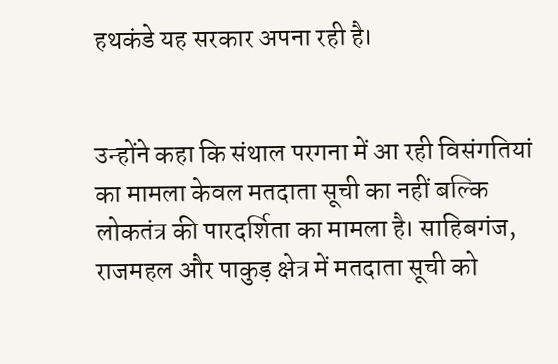हथकंडे यह सरकार अपना रही है।


उन्होंने कहा कि संथाल परगना में आ रही विसंगतियां का मामला केवल मतदाता सूची का नहीं बल्कि लोकतंत्र की पारदर्शिता का मामला है। साहिबगंज, राजमहल और पाकुड़ क्षेत्र में मतदाता सूची को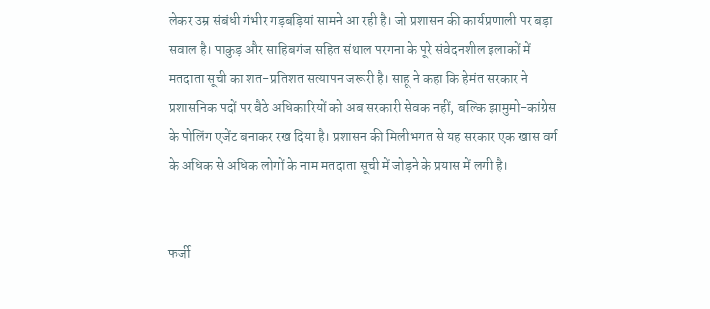लेकर उम्र संबंधी गंभीर गड़बड़ियां सामने आ रही है। जो प्रशासन की कार्यप्रणाली पर बड़ा सवाल है। पाकुड़ और साहिबगंज सहित संथाल परगना के पूरे संवेदनशील इलाकों में मतदाता सूची का शत-प्रतिशत सत्यापन जरूरी है। साहू ने कहा कि हेमंत सरकार ने प्रशासनिक पदों पर बैठे अधिकारियों को अब सरकारी सेवक नहीं, बल्कि झामुमो-कांग्रेस के पोलिंग एजेंट बनाकर रख दिया है। प्रशासन की मिलीभगत से यह सरकार एक खास वर्ग के अधिक से अधिक लोगों के नाम मतदाता सूची में जोड़ने के प्रयास में लगी है।


फर्जी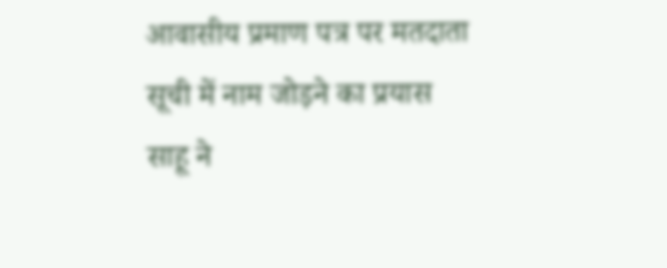आवासीय प्रमाण पत्र पर मतदाता सूची में नाम जोड़ने का प्रयास
साहू ने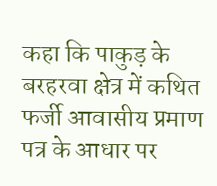कहा कि पाकुड़ के बरहरवा क्षेत्र में कथित फर्जी आवासीय प्रमाण पत्र के आधार पर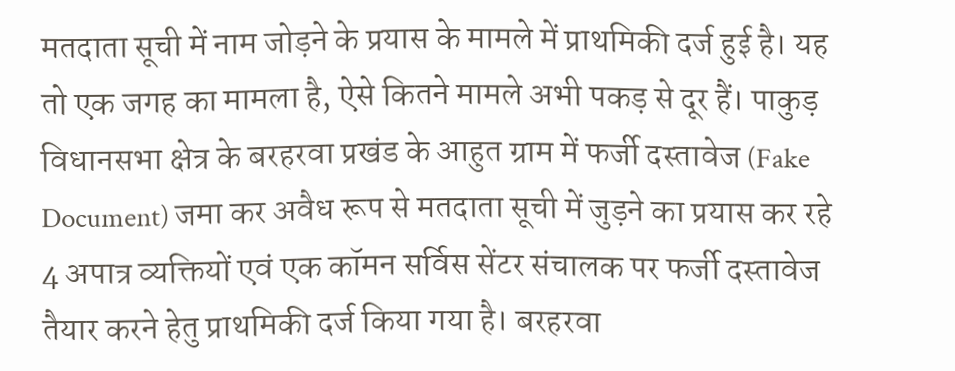मतदाता सूची में नाम जोड़ने के प्रयास के मामले में प्राथमिकी दर्ज हुई है। यह तो एक जगह का मामला है, ऐसे कितने मामले अभी पकड़ से दूर हैं। पाकुड़ विधानसभा क्षेत्र के बरहरवा प्रखंड के आहुत ग्राम में फर्जी दस्तावेज (Fake Document) जमा कर अवैध रूप से मतदाता सूची में जुड़ने का प्रयास कर रहे 4 अपात्र व्यक्तियों एवं एक कॉमन सर्विस सेंटर संचालक पर फर्जी दस्तावेज तैयार करने हेतु प्राथमिकी दर्ज किया गया है। बरहरवा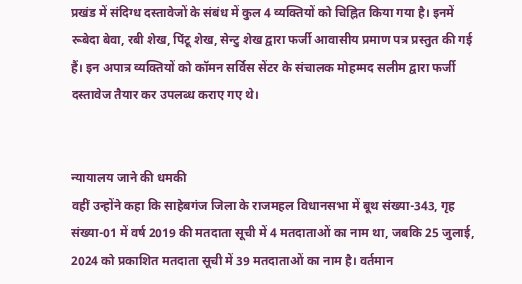प्रखंड में संदिग्ध दस्तावेजों के संबंध में कुल 4 व्यक्तियों को चिह्नित किया गया है। इनमें रूबेदा बेवा, रबी शेख, पिंटू शेख, सेन्टु शेख द्वारा फर्जी आवासीय प्रमाण पत्र प्रस्तुत की गई हैं। इन अपात्र व्यक्तियों को कॉमन सर्विस सेंटर के संचालक मोहम्मद सलीम द्वारा फर्जी दस्तावेज तैयार कर उपलब्ध कराए गए थे।


न्यायालय जाने की धमकी
वहीं उन्होंने कहा कि साहेबगंज जिला के राजमहल विधानसभा में बूथ संख्या-343, गृह संख्या-01 में वर्ष 2019 की मतदाता सूची में 4 मतदाताओं का नाम था, जबकि 25 जुलाई, 2024 को प्रकाशित मतदाता सूची में 39 मतदाताओं का नाम है। वर्तमान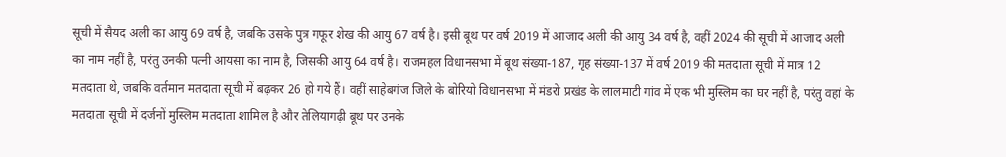सूची में सैयद अली का आयु 69 वर्ष है, जबकि उसके पुत्र गफूर शेख की आयु 67 वर्ष है। इसी बूथ पर वर्ष 2019 में आजाद अली की आयु 34 वर्ष है, वहीं 2024 की सूची में आजाद अली का नाम नहीं है, परंतु उनकी पत्नी आयसा का नाम है, जिसकी आयु 64 वर्ष है। राजमहल विधानसभा में बूथ संख्या-187, गृह संख्या-137 में वर्ष 2019 की मतदाता सूची में मात्र 12 मतदाता थे, जबकि वर्तमान मतदाता सूची में बढ़कर 26 हो गये हैं। वहीं साहेबगंज जिले के बोरियो विधानसभा में मंडरो प्रखंड के लालमाटी गांव में एक भी मुस्लिम का घर नहीं है, परंतु वहां के मतदाता सूची में दर्जनों मुस्लिम मतदाता शामिल है और तेलियागढ़ी बूथ पर उनके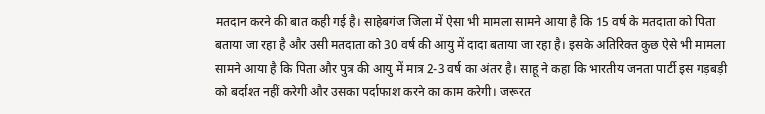मतदान करने की बात कही गई है। साहेबगंज जिला में ऐसा भी मामला सामने आया है कि 15 वर्ष के मतदाता को पिता बताया जा रहा है और उसी मतदाता को 30 वर्ष की आयु में दादा बताया जा रहा है। इसके अतिरिक्त कुछ ऐसे भी मामला सामने आया है कि पिता और पुत्र की आयु में मात्र 2-3 वर्ष का अंतर है। साहू ने कहा कि भारतीय जनता पार्टी इस गड़बड़ी को बर्दाश्त नहीं करेगी और उसका पर्दाफाश करने का काम करेगी। जरूरत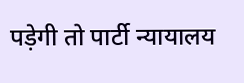पड़ेगी तो पार्टी न्यायालय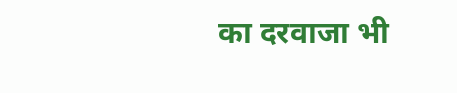का दरवाजा भी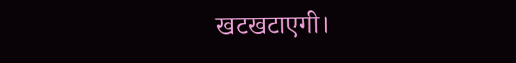खटखटाएगी।